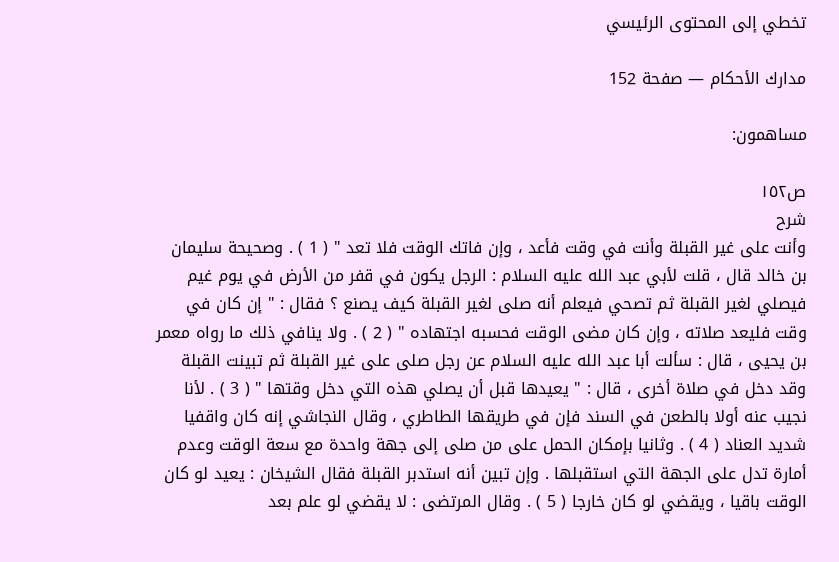تخطي إلى المحتوى الرئيسي

مدارك الأحكام — صفحة 152

مساهمون:

ص١٥٢
شرح
وأنت على غير القبلة وأنت في وقت فأعد ، وإن فاتك الوقت فلا تعد " ( 1 ) . وصحيحة سليمان بن خالد قال ، قلت لأبي عبد الله عليه السلام : الرجل يكون في قفر من الأرض في يوم غيم فيصلي لغير القبلة ثم تصحي فيعلم أنه صلى لغير القبلة كيف يصنع ؟ فقال : " إن كان في وقت فليعد صلاته ، وإن كان مضى الوقت فحسبه اجتهاده " ( 2 ) . ولا ينافي ذلك ما رواه معمر بن يحيى ، قال : سألت أبا عبد الله عليه السلام عن رجل صلى على غير القبلة ثم تبينت القبلة وقد دخل في صلاة أخرى ، قال : " يعيدها قبل أن يصلي هذه التي دخل وقتها " ( 3 ) . لأنا نجيب عنه أولا بالطعن في السند فإن في طريقها الطاطري ، وقال النجاشي إنه كان واقفيا شديد العناد ( 4 ) . وثانيا بإمكان الحمل على من صلى إلى جهة واحدة مع سعة الوقت وعدم أمارة تدل على الجهة التي استقبلها . وإن تبين أنه استدبر القبلة فقال الشيخان : يعيد لو كان الوقت باقيا ، ويقضي لو كان خارجا ( 5 ) . وقال المرتضى : لا يقضي لو علم بعد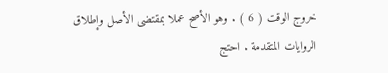خروج الوقت ( 6 ) . وهو الأصح عملا بمقتضى الأصل وإطلاق الروايات المتقدمة . احتج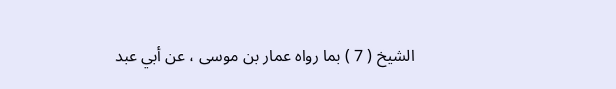الشيخ ( 7 ) بما رواه عمار بن موسى ، عن أبي عبد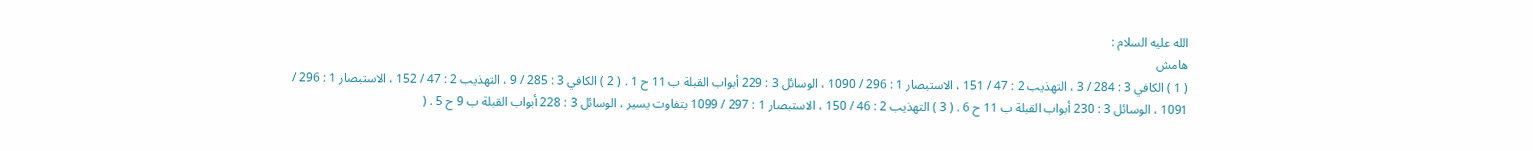الله عليه السلام :
هامش
( 1 ) الكافي 3 : 284 / 3 ، التهذيب 2 : 47 / 151 ، الاستبصار 1 : 296 / 1090 ، الوسائل 3 : 229 أبواب القبلة ب 11 ح 1 . ( 2 ) الكافي 3 : 285 / 9 ، التهذيب 2 : 47 / 152 ، الاستبصار 1 : 296 / 1091 ، الوسائل 3 : 230 أبواب القبلة ب 11 ح 6 . ( 3 ) التهذيب 2 : 46 / 150 ، الاستبصار 1 : 297 / 1099 بتفاوت يسير ، الوسائل 3 : 228 أبواب القبلة ب 9 ح 5 . (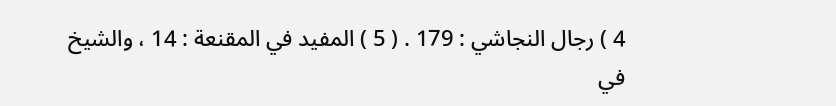4 ) رجال النجاشي : 179 . ( 5 ) المفيد في المقنعة : 14 ، والشيخ في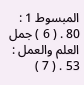المبسوط 1 : 80 . ( 6 ) جمل العلم والعمل : 53 . ( 7 )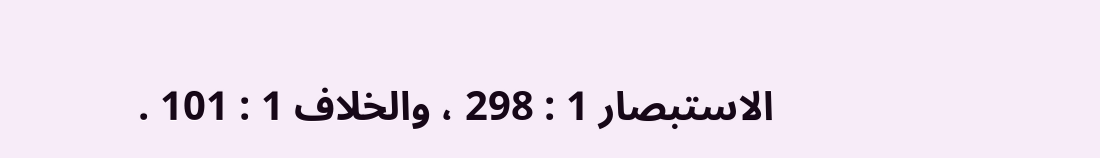الاستبصار 1 : 298 ، والخلاف 1 : 101 .